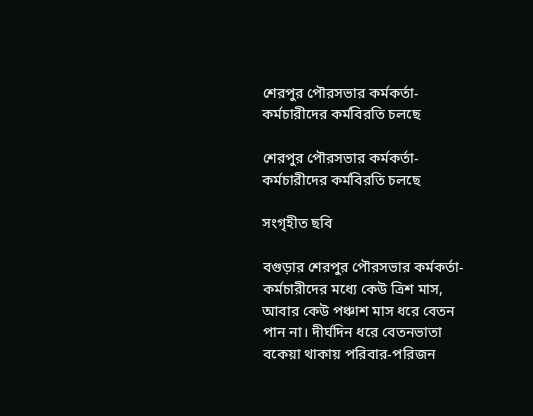শেরপুর পৌরসভার কর্মকর্তা-কর্মচারীদের কর্মবিরতি চলছে

শেরপুর পৌরসভার কর্মকর্তা-কর্মচারীদের কর্মবিরতি চলছে

সংগৃহীত ছবি

বগুড়ার শেরপুর পৌরসভার কর্মকর্তা-কর্মচারীদের মধ্যে কেউ ত্রিশ মাস, আবার কেউ পঞ্চাশ মাস ধরে বেতন পান না। দীর্ঘদিন ধরে বেতনভাতা বকেয়া থাকায় পরিবার-পরিজন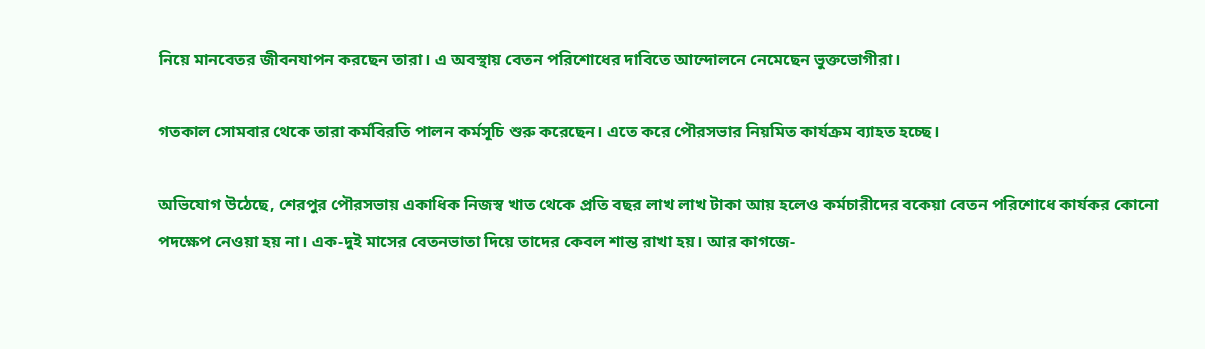নিয়ে মানবেতর জীবনযাপন করছেন তারা। এ অবস্থায় বেতন পরিশোধের দাবিতে আন্দোলনে নেমেছেন ভুক্তভোগীরা।

গতকাল সোমবার থেকে তারা কর্মবিরতি পালন কর্মসূচি শুরু করেছেন। এতে করে পৌরসভার নিয়মিত কার্যক্রম ব্যাহত হচ্ছে।

অভিযোগ উঠেছে, শেরপুর পৌরসভায় একাধিক নিজস্ব খাত থেকে প্রতি বছর লাখ লাখ টাকা আয় হলেও কর্মচারীদের বকেয়া বেতন পরিশোধে কার্যকর কোনো পদক্ষেপ নেওয়া হয় না। এক-দুই মাসের বেতনভাতা দিয়ে তাদের কেবল শান্ত রাখা হয়। আর কাগজে-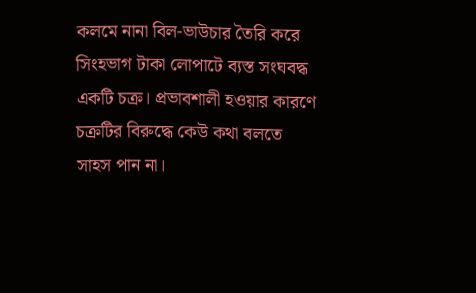কলমে নানা বিল-ভাউচার তৈরি করে সিংহভাগ টাকা লোপাটে ব্যস্ত সংঘবদ্ধ একটি চক্র। প্রভাবশালী হওয়ার কারণে চক্রটির বিরুদ্ধে কেউ কথা বলতে সাহস পান না।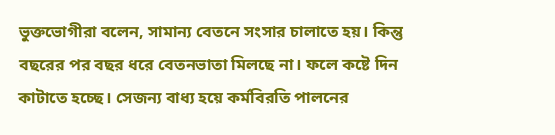ভুক্তভোগীরা বলেন, সামান্য বেতনে সংসার চালাতে হয়। কিন্তু বছরের পর বছর ধরে বেতনভাতা মিলছে না। ফলে কষ্টে দিন কাটাতে হচ্ছে। সেজন্য বাধ্য হয়ে কর্মবিরতি পালনের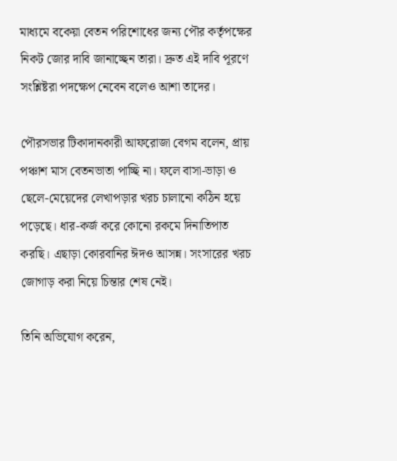মাধ্যমে বকেয়া বেতন পরিশোধের জন্য পৌর কর্তৃপক্ষের নিকট জোর দাবি জানাচ্ছেন তারা। দ্রুত এই দাবি পূরণে সংশ্লিষ্টরা পদক্ষেপ নেবেন বলেও আশা তাদের।

পৌরসভার টিকাদানকারী আফরোজা বেগম বলেন, প্রায় পঞ্চাশ মাস বেতনভাতা পাচ্ছি না। ফলে বাসা-ভাড়া ও ছেলে-মেয়েদের লেখাপড়ার খরচ চালানো কঠিন হয়ে পড়েছে। ধার-কর্জ করে কোনো রকমে দিনাতিপাত করছি। এছাড়া কোরবানির ঈদও আসন্ন। সংসারের খরচ জোগাড় করা নিয়ে চিন্তার শেষ নেই।

তিনি অভিযোগ করেন,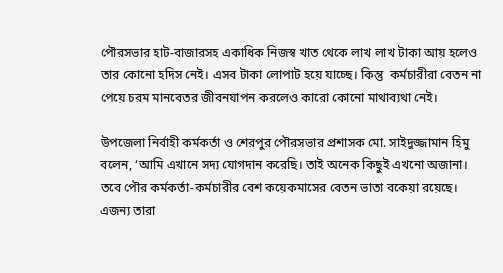পৌরসভার হাট-বাজারসহ একাধিক নিজস্ব খাত থেকে লাখ লাখ টাকা আয় হলেও তার কোনো হদিস নেই। এসব টাকা লোপাট হয়ে যাচ্ছে। কিন্তু  কর্মচারীরা বেতন না পেয়ে চরম মানবেতর জীবনযাপন করলেও কারো কোনো মাথাব্যথা নেই।

উপজেলা নির্বাহী কর্মকর্তা ও শেরপুর পৌরসভার প্রশাসক মো. সাইদুজ্জামান হিমু বলেন, ‘আমি এখানে সদ্য যোগদান করেছি। তাই অনেক কিছুই এখনো অজানা। তবে পৌর কর্মকর্তা-কর্মচারীর বেশ কয়েকমাসের বেতন ভাতা বকেয়া রয়েছে। এজন্য তারা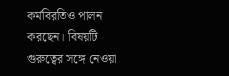কর্মবিরতিও পালন করছেন। বিষয়টি গুরুত্বের সঙ্গে নেওয়া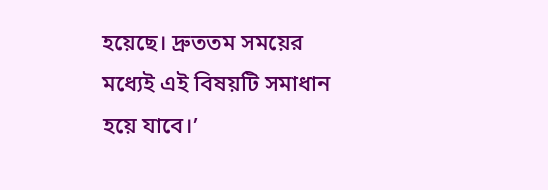হয়েছে। দ্রুততম সময়ের মধ্যেই এই বিষয়টি সমাধান হয়ে যাবে।’